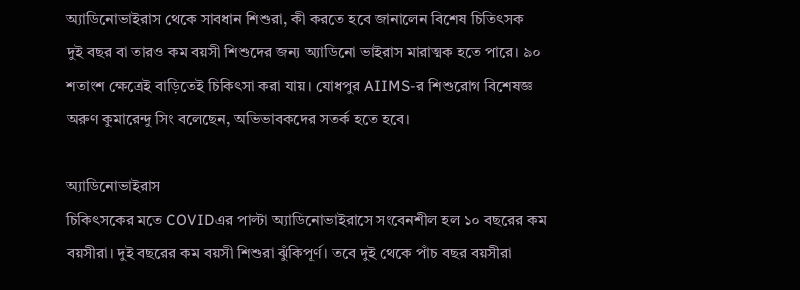অ্যাডিনোভাইরাস থেকে সাবধান শিশুরা, কী করতে হবে জানালেন বিশেষ চিতিৎসক
দুই বছর বা তারও কম বয়সী শিশুদের জন্য অ্যাডিনো ভাইরাস মারাত্মক হতে পারে। ৯০ শতাংশ ক্ষেত্রেই বাড়িতেই চিকিৎসা করা যায়। যোধপুর AIIMS-র শিশুরোগ বিশেষজ্ঞ অরুণ কুমারেন্দু সিং বলেছেন, অভিভাবকদের সতর্ক হতে হবে।

অ্যাডিনোভাইরাস
চিকিৎসকের মতে COVIDএর পাল্টা অ্যাডিনোভাইরাসে সংবেনশীল হল ১০ বছরের কম বয়সীরা। দুই বছরের কম বয়সী শিশুরা ঝুঁকিপূর্ণ। তবে দুই থেকে পাঁচ বছর বয়সীরা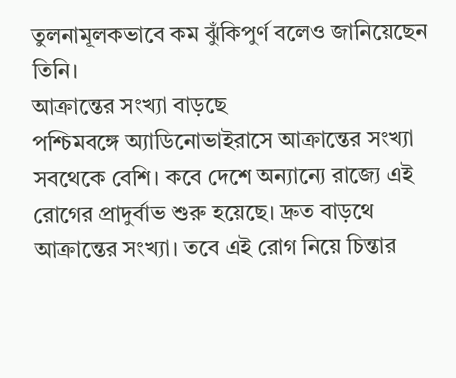তুলনামূলকভাবে কম ঝুঁকিপুর্ণ বলেও জানিয়েছেন তিনি।
আক্রান্তের সংখ্যা বাড়ছে
পশ্চিমবঙ্গে অ্যাডিনোভাইরাসে আক্রান্তের সংখ্যা সবথেকে বেশি। কবে দেশে অন্যান্যে রাজ্যে এই রোগের প্রাদুর্বাভ শুরু হয়েছে। দ্রুত বাড়থে আক্রান্তের সংখ্যা। তবে এই রোগ নিয়ে চিন্তার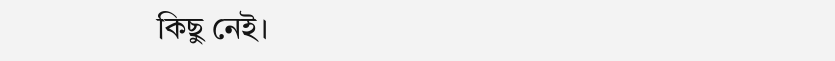কিছু নেই।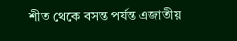শীত থেকে বসন্ত পর্যন্ত এজাতীয়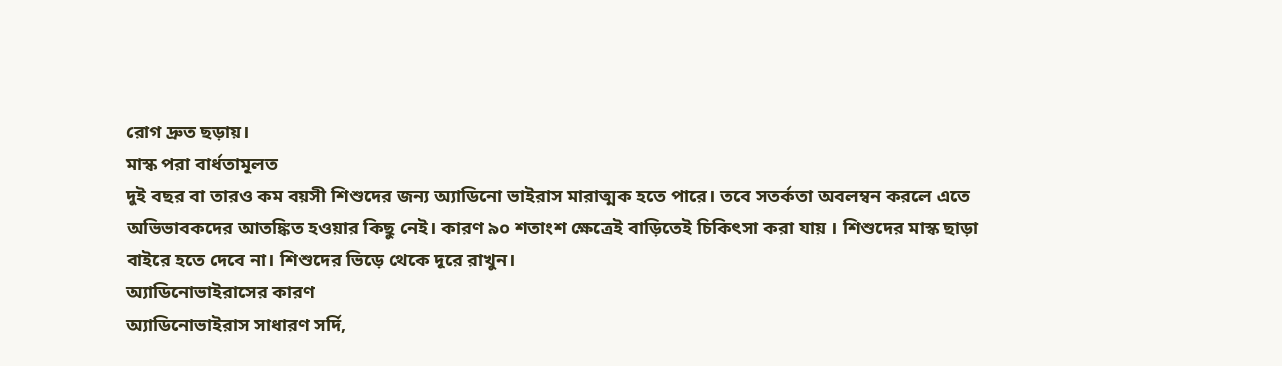রোগ দ্রুত ছড়ায়।
মাস্ক পরা বার্ধতামূলত
দুই বছর বা তারও কম বয়সী শিশুদের জন্য অ্যাডিনো ভাইরাস মারাত্মক হতে পারে। তবে সতর্কতা অবলম্বন করলে এতে অভিভাবকদের আতঙ্কিত হওয়ার কিছু নেই। কারণ ৯০ শতাংশ ক্ষেত্রেই বাড়িতেই চিকিৎসা করা যায় । শিশুদের মাস্ক ছাড়া বাইরে হতে দেবে না। শিশুদের ভিড়ে থেকে দূরে রাখুন।
অ্যাডিনোভাইরাসের কারণ
অ্যাডিনোভাইরাস সাধারণ সর্দি,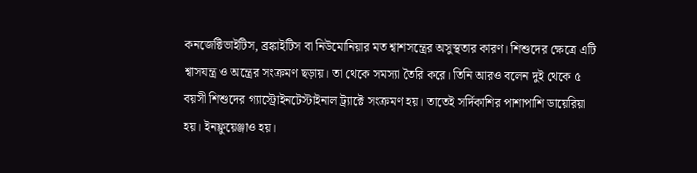কনজেক্টিভাইটিস, ব্রঙ্কাইটিস বা নিউমোনিয়ার মত শ্বাশসন্ত্রের অসুস্থতার কারণ। শিশুদের ক্ষেত্রে এটি শ্বাসযন্ত্র ও অন্ত্রের সংক্রমণ ছড়ায়। তা থেকে সমস্যা তৈরি করে। তিনি আরও বলেন দুই থেকে ৫ বয়সী শিশুদের গ্যাস্ট্রোইনটেস্টাইনাল ট্র্যাক্টে সংক্রমণ হয়। তাতেই সর্দিকাশির পাশাপাশি ডায়েরিয়া হয়। ইনফ্লুয়েঞ্জাও হয়।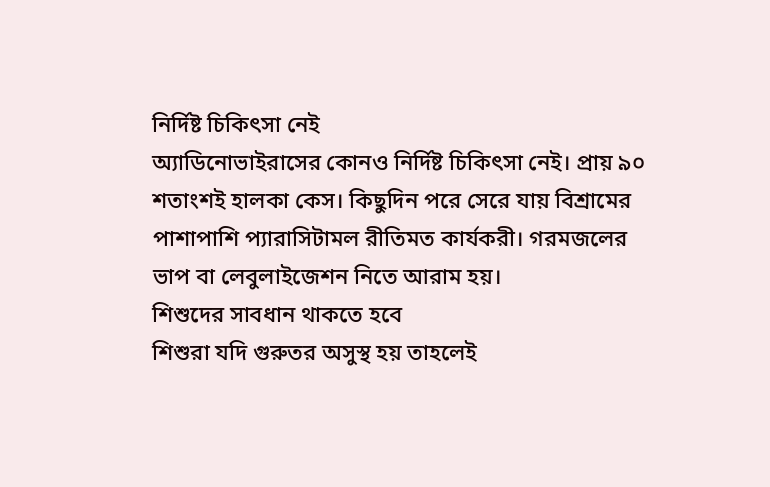নির্দিষ্ট চিকিৎসা নেই
অ্যাডিনোভাইরাসের কোনও নির্দিষ্ট চিকিৎসা নেই। প্রায় ৯০ শতাংশই হালকা কেস। কিছুদিন পরে সেরে যায় বিশ্রামের পাশাপাশি প্যারাসিটামল রীতিমত কার্যকরী। গরমজলের ভাপ বা লেবুলাইজেশন নিতে আরাম হয়।
শিশুদের সাবধান থাকতে হবে
শিশুরা যদি গুরুতর অসুস্থ হয় তাহলেই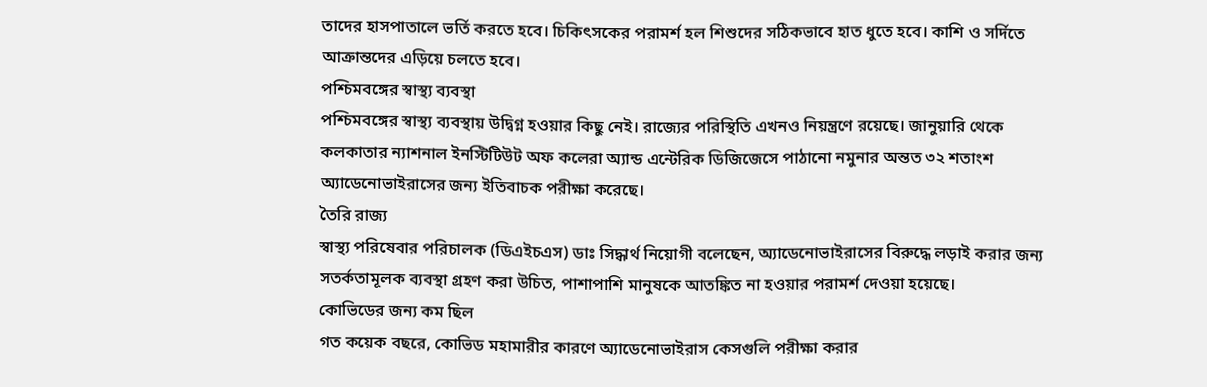তাদের হাসপাতালে ভর্তি করতে হবে। চিকিৎসকের পরামর্শ হল শিশুদের সঠিকভাবে হাত ধুতে হবে। কাশি ও সর্দিতে আক্রান্তদের এড়িয়ে চলতে হবে।
পশ্চিমবঙ্গের স্বাস্থ্য ব্যবস্থা
পশ্চিমবঙ্গের স্বাস্থ্য ব্যবস্থায় উদ্বিগ্ন হওয়ার কিছু নেই। রাজ্যের পরিস্থিতি এখনও নিয়ন্ত্রণে রয়েছে। জানুয়ারি থেকে কলকাতার ন্যাশনাল ইনস্টিটিউট অফ কলেরা অ্যান্ড এন্টেরিক ডিজিজেসে পাঠানো নমুনার অন্তত ৩২ শতাংশ অ্যাডেনোভাইরাসের জন্য ইতিবাচক পরীক্ষা করেছে।
তৈরি রাজ্য
স্বাস্থ্য পরিষেবার পরিচালক (ডিএইচএস) ডাঃ সিদ্ধার্থ নিয়োগী বলেছেন, অ্যাডেনোভাইরাসের বিরুদ্ধে লড়াই করার জন্য সতর্কতামূলক ব্যবস্থা গ্রহণ করা উচিত, পাশাপাশি মানুষকে আতঙ্কিত না হওয়ার পরামর্শ দেওয়া হয়েছে।
কোভিডের জন্য কম ছিল
গত কয়েক বছরে, কোভিড মহামারীর কারণে অ্যাডেনোভাইরাস কেসগুলি পরীক্ষা করার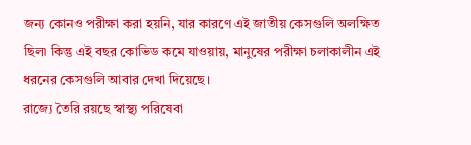জন্য কোনও পরীক্ষা করা হয়নি, যার কারণে এই জাতীয় কেসগুলি অলক্ষিত ছিল৷ কিন্তু এই বছর কোভিড কমে যাওয়ায়, মানুষের পরীক্ষা চলাকালীন এই ধরনের কেসগুলি আবার দেখা দিয়েছে।
রাজ্যে তৈরি রয়ছে স্বাস্থ্য পরিষেবা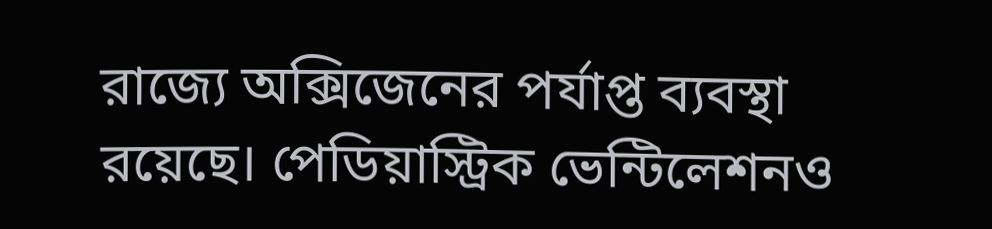রাজ্যে অক্সিজেনের পর্যাপ্ত ব্যবস্থা রয়েছে। পেডিয়াস্ট্রিক ভেন্টিলেশনও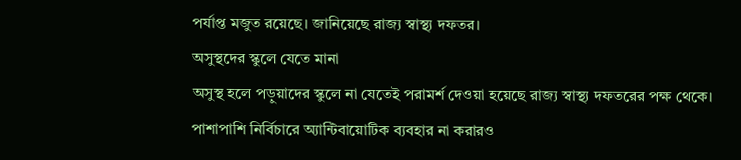পর্যাপ্ত মজুত রয়েছে। জানিয়েছে রাজ্য স্বাস্থ্য দফতর।
অসুস্থদের স্কুলে যেতে মানা
অসুস্থ হলে পড়ুয়াদের স্কুলে না যেতেই পরামর্শ দেওয়া হয়েছে রাজ্য স্বাস্থ্য দফতরের পক্ষ থেকে। পাশাপাশি নির্বিচারে অ্যান্টিবায়োটিক ব্যবহার না করারও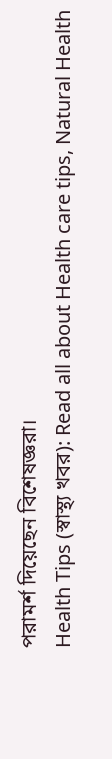পরামর্শ দিয়েছেন বিশেষজ্ঞরা।
Health Tips (স্বাস্থ্য খবর): Read all about Health care tips, Natural Health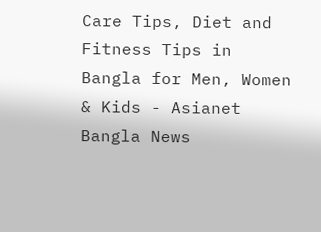Care Tips, Diet and Fitness Tips in Bangla for Men, Women & Kids - Asianet Bangla News